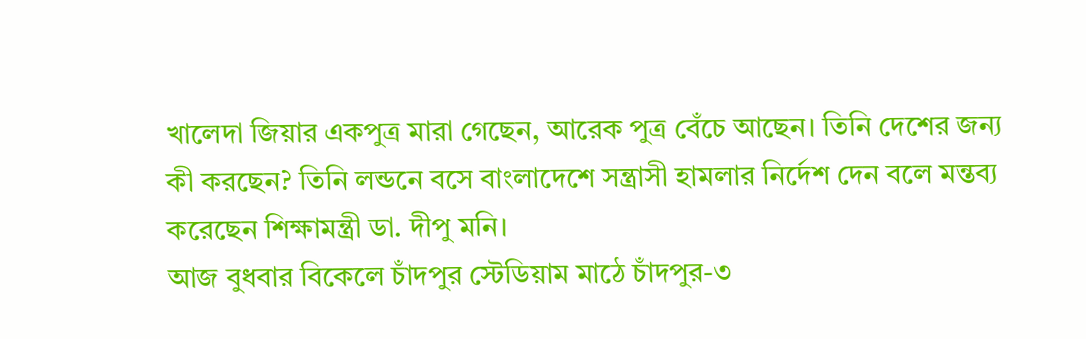খালেদা জিয়ার একপুত্র মারা গেছেন, আরেক পুত্র বেঁচে আছেন। তিনি দেশের জন্য কী করছেন? তিনি লন্ডনে বসে বাংলাদেশে সন্ত্রাসী হামলার নির্দেশ দেন বলে মন্তব্য করেছেন শিক্ষামন্ত্রী ডা. দীপু মনি।
আজ বুধবার বিকেলে চাঁদপুর স্টেডিয়াম মাঠে চাঁদপুর-৩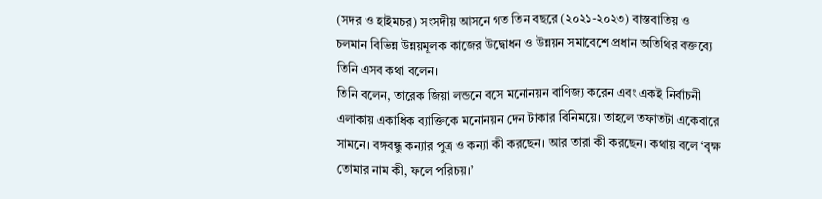(সদর ও হাইমচর) সংসদীয় আসনে গত তিন বছরে (২০২১-২০২৩) বাস্তবাতিয় ও চলমান বিভিন্ন উন্নয়মূলক কাজের উদ্বোধন ও উন্নয়ন সমাবেশে প্রধান অতিথির বক্তব্যে তিনি এসব কথা বলেন।
তিনি বলেন, তারেক জিয়া লন্ডনে বসে মনোনয়ন বাণিজ্য করেন এবং একই নির্বাচনী এলাকায় একাধিক ব্যাক্তিকে মনোনয়ন দেন টাকার বিনিময়ে। তাহলে তফাতটা একেবারে সামনে। বঙ্গবন্ধু কন্যার পুত্র ও কন্যা কী করছেন। আর তারা কী করছেন। কথায় বলে ‘বৃক্ষ তোমার নাম কী, ফলে পরিচয়।’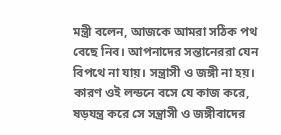মন্ত্রী বলেন, আজকে আমরা সঠিক পথ বেছে নিব। আপনাদের সন্তানেররা যেন বিপথে না যায়। সন্ত্রাসী ও জঙ্গী না হয়। কারণ ওই লন্ডনে বসে যে কাজ করে, ষড়যন্ত্র করে সে সন্ত্রাসী ও জঙ্গীবাদের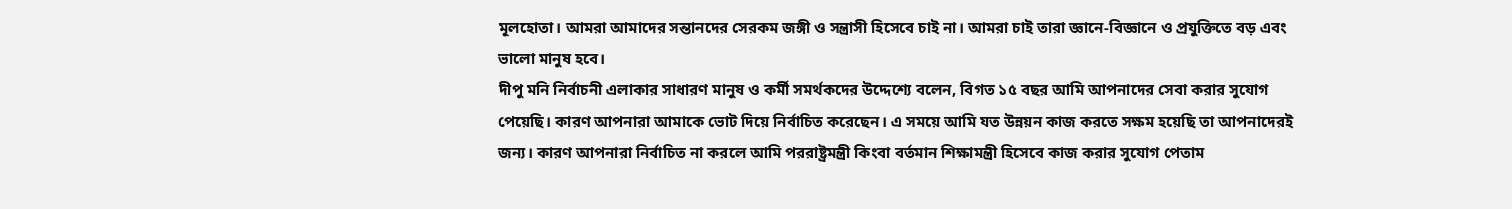মূলহোতা। আমরা আমাদের সন্তানদের সেরকম জঙ্গী ও সন্ত্রাসী হিসেবে চাই না। আমরা চাই তারা জ্ঞানে-বিজ্ঞানে ও প্রযুক্তিতে বড় এবং ভালো মানুষ হবে।
দীপু মনি নির্বাচনী এলাকার সাধারণ মানুষ ও কর্মী সমর্থকদের উদ্দেশ্যে বলেন, বিগত ১৫ বছর আমি আপনাদের সেবা করার সুযোগ পেয়েছি। কারণ আপনারা আমাকে ভোট দিয়ে নির্বাচিত করেছেন। এ সময়ে আমি যত উন্নয়ন কাজ করতে সক্ষম হয়েছি তা আপনাদেরই জন্য। কারণ আপনারা নির্বাচিত না করলে আমি পররাষ্ট্রমন্ত্রী কিংবা বর্তমান শিক্ষামন্ত্রী হিসেবে কাজ করার সুযোগ পেতাম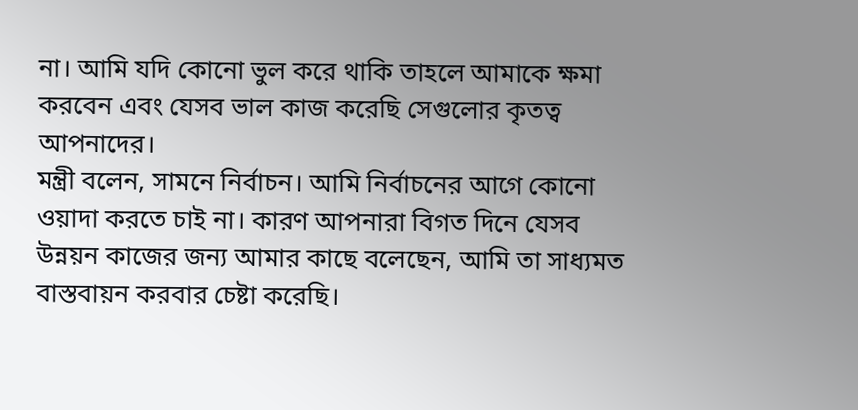না। আমি যদি কোনো ভুল করে থাকি তাহলে আমাকে ক্ষমা করবেন এবং যেসব ভাল কাজ করেছি সেগুলোর কৃতত্ব আপনাদের।
মন্ত্রী বলেন, সামনে নির্বাচন। আমি নির্বাচনের আগে কোনো ওয়াদা করতে চাই না। কারণ আপনারা বিগত দিনে যেসব উন্নয়ন কাজের জন্য আমার কাছে বলেছেন, আমি তা সাধ্যমত বাস্তবায়ন করবার চেষ্টা করেছি।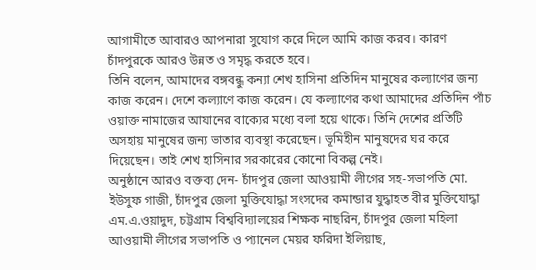আগামীতে আবারও আপনারা সুযোগ করে দিলে আমি কাজ করব। কারণ চাঁদপুরকে আরও উন্নত ও সমৃদ্ধ করতে হবে।
তিনি বলেন, আমাদের বঙ্গবন্ধু কন্যা শেখ হাসিনা প্রতিদিন মানুষের কল্যাণের জন্য কাজ করেন। দেশে কল্যাণে কাজ করেন। যে কল্যাণের কথা আমাদের প্রতিদিন পাঁচ ওয়াক্ত নামাজের আযানের বাক্যের মধ্যে বলা হয়ে থাকে। তিনি দেশের প্রতিটি অসহায় মানুষের জন্য ভাতার ব্যবস্থা করেছেন। ভূমিহীন মানুষদের ঘর করে দিয়েছেন। তাই শেখ হাসিনার সরকারের কোনো বিকল্প নেই।
অনুষ্ঠানে আরও বক্তব্য দেন- চাঁদপুর জেলা আওয়ামী লীগের সহ-সভাপতি মো. ইউসুফ গাজী, চাঁদপুর জেলা মুক্তিযোদ্ধা সংসদের কমান্ডার যুদ্ধাহত বীর মুক্তিযোদ্ধা এম.এ.ওয়াদুদ, চট্টগ্রাম বিশ্ববিদ্যালয়ের শিক্ষক নাছরিন, চাঁদপুর জেলা মহিলা আওয়ামী লীগের সভাপতি ও প্যানেল মেয়র ফরিদা ইলিয়াছ,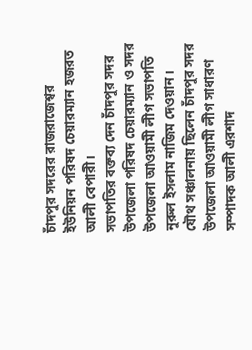চাঁদপুর সদরের রাজরাজেশ্বর ইউনিয়ন পরিষদ চেয়ারম্যান হজরত আলী বেপারী।
সভাপতির বক্তব্য দেন চাঁদপুর সদর উপজেলা পরিষদ চেয়ারম্যান ও সদর উপজেলা আওয়ামী লীগ সভাপতি নুরুল ইসলাম নাজিম দেওয়ান। যৌথ সঞ্চালনায় ছিলেন চাঁদপুর সদর উপজেলা আওয়ামী লীগ সাধারণ সম্পাদক আলী এরশাদ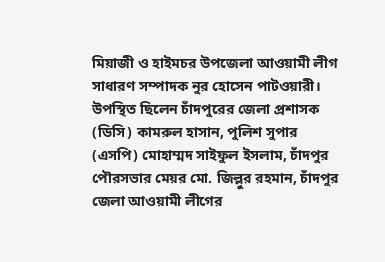মিয়াজী ও হাইমচর উপজেলা আওয়ামী লীগ সাধারণ সম্পাদক নুর হোসেন পাটওয়ারী।
উপস্থিত ছিলেন চাঁদপুরের জেলা প্রশাসক (ডিসি) কামরুল হাসান, পুলিশ সুপার (এসপি) মোহাম্মদ সাইফুল ইসলাম, চাঁদপুর পৌরসভার মেয়র মো. জিল্লুর রহমান, চাঁদপুর জেলা আওয়ামী লীগের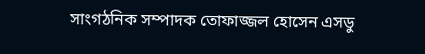সাংগঠনিক সম্পাদক তোফাজ্জল হোসেন এসডু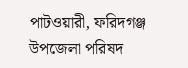পাটওয়ারী, ফরিদগঞ্জ উপজেলা পরিষদ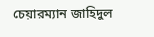চেয়ারম্যান জাহিদুল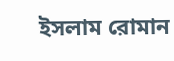ইসলাম রোমান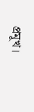প্রমূখ।